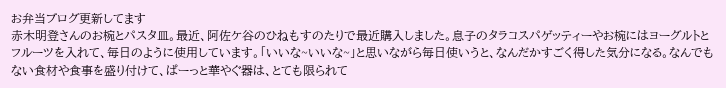お弁当ブログ更新してます
赤木明登さんのお椀とパスタ皿。最近、阿佐ケ谷のひねもすのたりで最近購入しました。息子のタラコスパゲッティーやお椀にはヨーグルトとフルーツを入れて、毎日のように使用しています。「いいな~いいな~」と思いながら毎日使いうと、なんだかすごく得した気分になる。なんでもない食材や食事を盛り付けて、ぱーっと華やぐ器は、とても限られて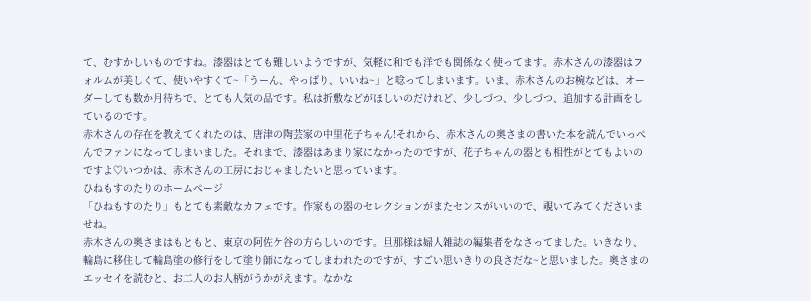て、むすかしいものですね。漆器はとても難しいようですが、気軽に和でも洋でも関係なく使ってます。赤木さんの漆器はフォルムが美しくて、使いやすくて~「うーん、やっぱり、いいね~」と唸ってしまいます。いま、赤木さんのお椀などは、オーダーしても数か月待ちで、とても人気の品です。私は折敷などがほしいのだけれど、少しづつ、少しづつ、追加する計画をしているのです。
赤木さんの存在を教えてくれたのは、唐津の陶芸家の中里花子ちゃん!それから、赤木さんの奥さまの書いた本を読んでいっぺんでファンになってしまいました。それまで、漆器はあまり家になかったのですが、花子ちゃんの器とも相性がとてもよいのですよ♡いつかは、赤木さんの工房におじゃましたいと思っています。
ひねもすのたりのホームページ
「ひねもすのたり」もとても素敵なカフェです。作家もの器のセレクションがまたセンスがいいので、覗いてみてくださいませね。
赤木さんの奥さまはもともと、東京の阿佐ケ谷の方らしいのです。旦那様は婦人雑誌の編集者をなさってました。いきなり、輪島に移住して輪島塗の修行をして塗り師になってしまわれたのですが、すごい思いきりの良さだな~と思いました。奥さまのエッセイを読むと、お二人のお人柄がうかがえます。なかな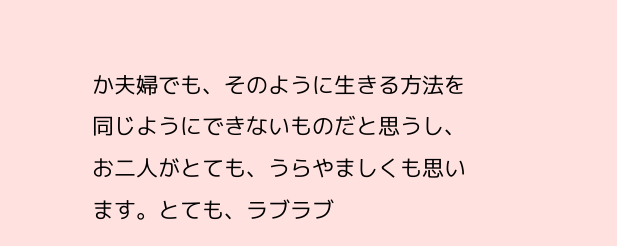か夫婦でも、そのように生きる方法を同じようにできないものだと思うし、お二人がとても、うらやましくも思います。とても、ラブラブ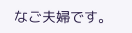なご夫婦です。